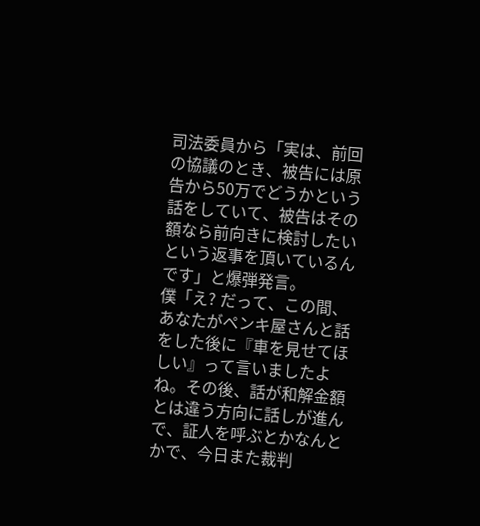司法委員から「実は、前回の協議のとき、被告には原告から50万でどうかという話をしていて、被告はその額なら前向きに検討したいという返事を頂いているんです」と爆弾発言。
僕「え? だって、この間、あなたがペンキ屋さんと話をした後に『車を見せてほしい』って言いましたよね。その後、話が和解金額とは違う方向に話しが進んで、証人を呼ぶとかなんとかで、今日また裁判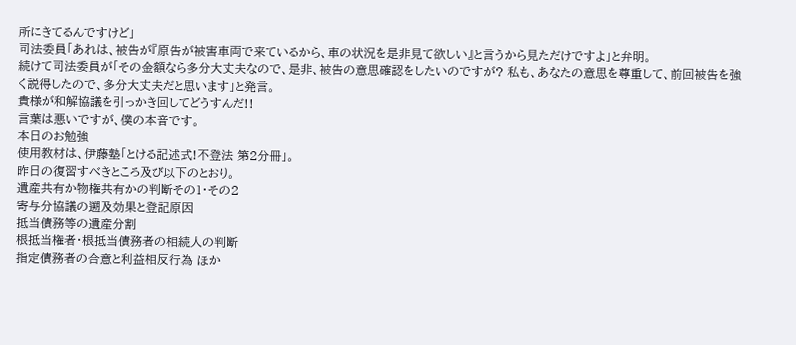所にきてるんですけど」
司法委員「あれは、被告が『原告が被害車両で来ているから、車の状況を是非見て欲しい』と言うから見ただけですよ」と弁明。
続けて司法委員が「その金額なら多分大丈夫なので、是非、被告の意思確認をしたいのですが? 私も、あなたの意思を尊重して、前回被告を強く説得したので、多分大丈夫だと思います」と発言。
貴様が和解協議を引っかき回してどうすんだ!!
言葉は悪いですが、僕の本音です。
本日のお勉強
使用教材は、伊藤塾「とける記述式!不登法 第2分冊」。
昨日の復習すべきところ及び以下のとおり。
遺産共有か物権共有かの判断その1・その2
寄与分協議の遡及効果と登記原因
抵当債務等の遺産分割
根抵当権者・根抵当債務者の相続人の判断
指定債務者の合意と利益相反行為 ほか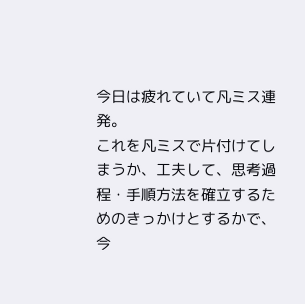今日は疲れていて凡ミス連発。
これを凡ミスで片付けてしまうか、工夫して、思考過程・手順方法を確立するためのきっかけとするかで、今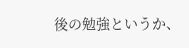後の勉強というか、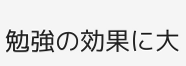勉強の効果に大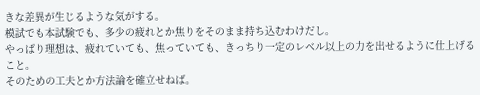きな差異が生じるような気がする。
模試でも本試験でも、多少の疲れとか焦りをそのまま持ち込むわけだし。
やっぱり理想は、疲れていても、焦っていても、きっちり一定のレベル以上の力を出せるように仕上げること。
そのための工夫とか方法論を確立せねば。